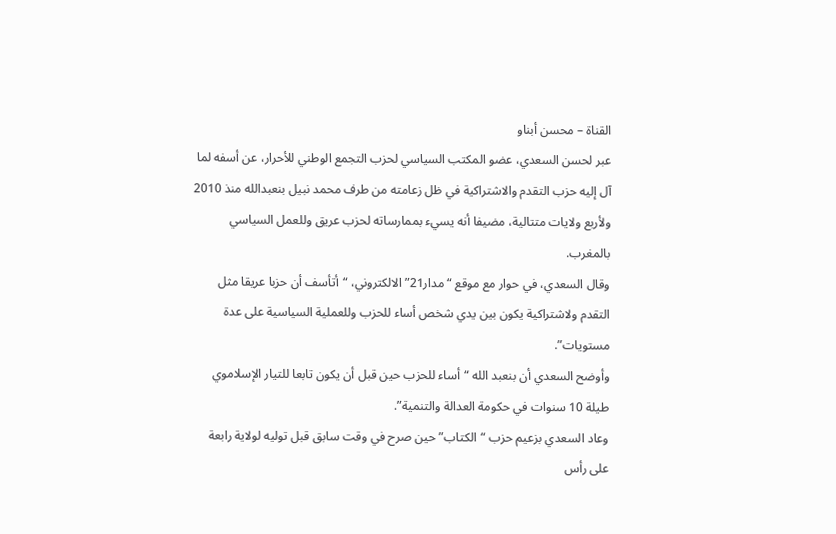القناة – محسن أبناو
عبر لحسن السعدي، عضو المكتب السياسي لحزب التجمع الوطني للأحرار، عن أسفه لما آل إليه حزب التقدم والاشتراكية في ظل زعامته من طرف محمد نبيل بنعبدالله منذ 2010 ولأربع ولايات متتالية، مضيفا أنه يسيء بممارساته لحزب عريق وللعمل السياسي بالمغرب.
وقال السعدي، في حوار مع موقع “مدار21” الالكتروني، “أتأسف أن حزبا عريقا مثل التقدم ولاشتراكية يكون بين يدي شخص أساء للحزب وللعملية السياسية على عدة مستويات”.
وأوضح السعدي أن بنعبد الله “أساء للحزب حين قبل أن يكون تابعا للتيار الإسلاموي طيلة 10 سنوات في حكومة العدالة والتنمية”.
وعاد السعدي بزعيم حزب “الكتاب” حين صرح في وقت سابق قبل توليه لولاية رابعة على رأس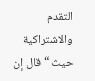التقدم والاشتراكية حيث “قال إن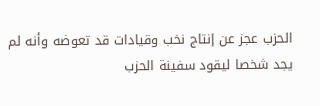الحزب عجز عن إنتاج نخب وقيادات قد تعوضه وأنه لم يجد شخصا ليقود سفينة الحزب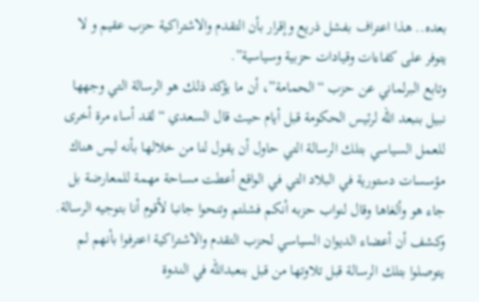بعده.. هذا اعتراف بفشل ذريع وإقرار بأن التقدم والاشتراكية حزب عقيم و لا يتوفر على كفاءات وقيادات حزبية وسياسية”.
وتابع البرلماني عن حزب “الحمامة”، أن ما يؤكد ذلك هو الرسالة التي وجهها نبيل بنبعد الله لرئيس الحكومة قبل أيام حيث قال السعدي “لقد أساء مرة أخرى للعمل السياسي بتلك الرسالة التي حاول أن يقول لنا من خلالها بأنه ليس هناك مؤسسات دستورية في البلاد التي في الواقع أعطت مساحة مهمة للمعارضة بل جاء هو وألغاها وقال لنواب حزبه أنكم فشلتم وتنحوا جانبا لأقوم أنا بتوجيه الرسالة.
وكشف أن أعضاء الديوان السياسي لحزب التقدم والاشتراكية اعترفوا بأنهم لم يتوصلوا بتلك الرسالة قبل تلاوتها من قبل بنعبدالله في الندوة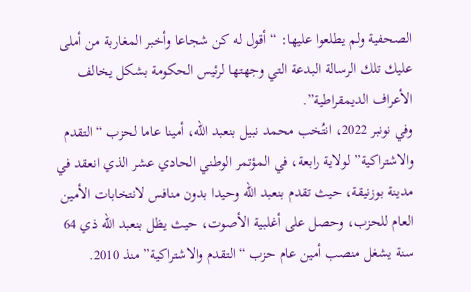الصحفية ولم يطلعوا عليها: “أقول له كن شجاعا وأخبر المغاربة من أملى عليك تلك الرسالة البدعة التي وجهتها لرئيس الحكومة بشكل يخالف الأعراف الديمقراطية”.
وفي نونبر 2022، انتُخب محمد نبيل بنعبد الله، أمينا عاما لحزب “التقدم والاشتراكية” لولاية رابعة، في المؤتمر الوطني الحادي عشر الذي انعقد في مدينة بوزنيقة، حيث تقدم بنعبد الله وحيدا بدون منافس لانتخابات الأمين العام للحزب، وحصل على أغلبية الأصوت، حيث يظل بنعبد الله ذي 64 سنة يشغل منصب أمين عام حزب “التقدم والاشتراكية” منذ 2010.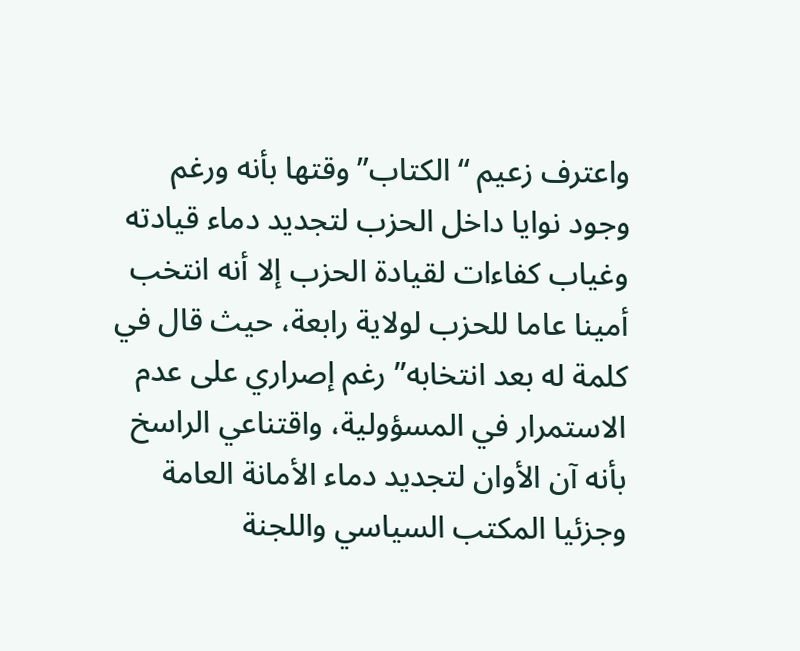واعترف زعيم “الكتاب” وقتها بأنه ورغم وجود نوايا داخل الحزب لتجديد دماء قيادته وغياب كفاءات لقيادة الحزب إلا أنه انتخب أمينا عاما للحزب لولاية رابعة، حيث قال في كلمة له بعد انتخابه” رغم إصراري على عدم الاستمرار في المسؤولية، واقتناعي الراسخ بأنه آن الأوان لتجديد دماء الأمانة العامة وجزئيا المكتب السياسي واللجنة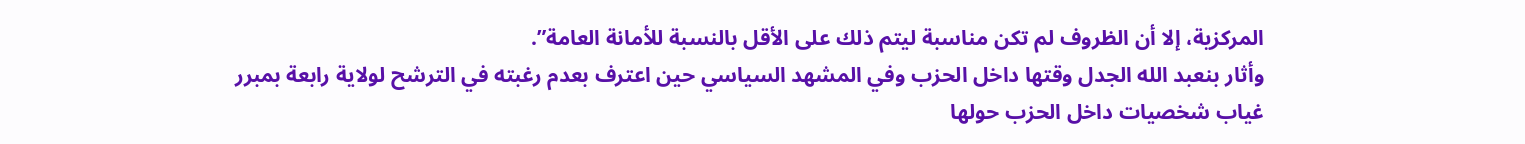المركزية، إلا أن الظروف لم تكن مناسبة ليتم ذلك على الأقل بالنسبة للأمانة العامة”.
وأثار بنعبد الله الجدل وقتها داخل الحزب وفي المشهد السياسي حين اعترف بعدم رغبته في الترشح لولاية رابعة بمبرر غياب شخصيات داخل الحزب حولها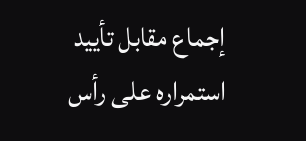إجماع مقابل تأييد استمراره على رأس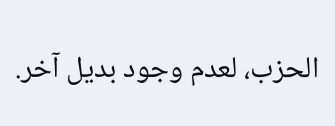الحزب، لعدم وجود بديل آخر.